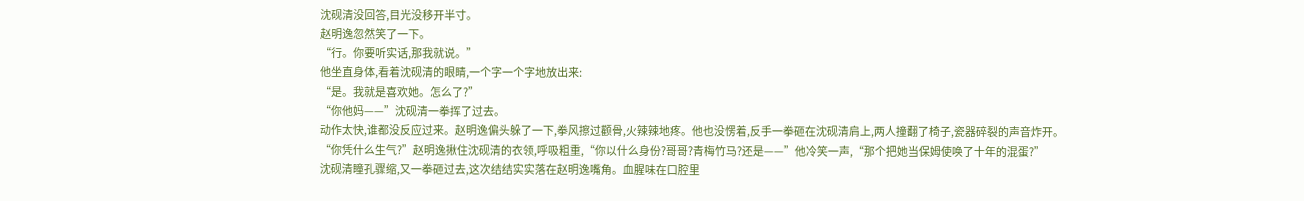沈砚清没回答,目光没移开半寸。
赵明逸忽然笑了一下。
“行。你要听实话,那我就说。”
他坐直身体,看着沈砚清的眼睛,一个字一个字地放出来:
“是。我就是喜欢她。怎么了?”
“你他妈——”沈砚清一拳挥了过去。
动作太快,谁都没反应过来。赵明逸偏头躲了一下,拳风擦过颧骨,火辣辣地疼。他也没愣着,反手一拳砸在沈砚清肩上,两人撞翻了椅子,瓷器碎裂的声音炸开。
“你凭什么生气?”赵明逸揪住沈砚清的衣领,呼吸粗重,“你以什么身份?哥哥?青梅竹马?还是——”他冷笑一声,“那个把她当保姆使唤了十年的混蛋?”
沈砚清瞳孔骤缩,又一拳砸过去,这次结结实实落在赵明逸嘴角。血腥味在口腔里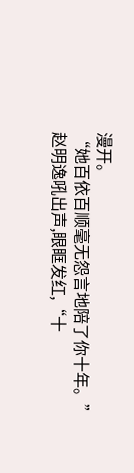漫开。
“她百依百顺毫无怨言地陪了你十年。”赵明逸吼出声,眼眶发红,“十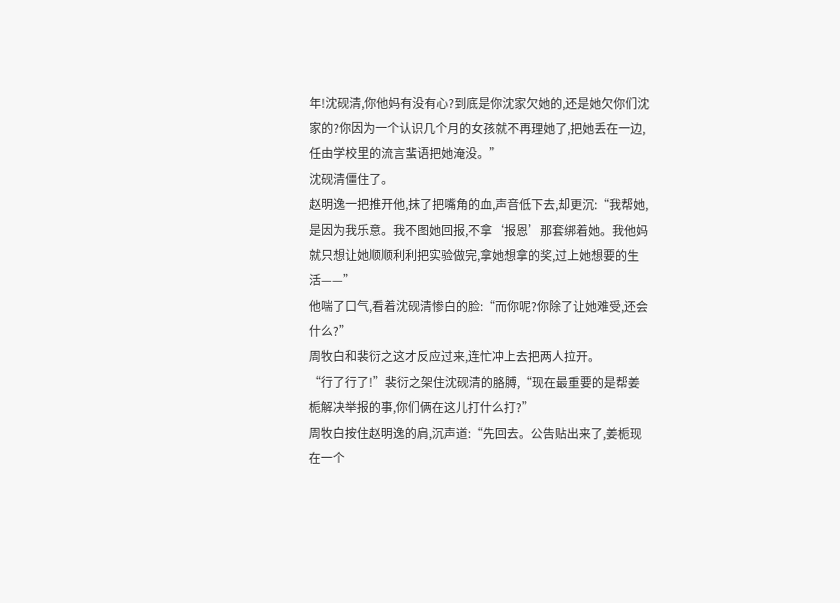年!沈砚清,你他妈有没有心?到底是你沈家欠她的,还是她欠你们沈家的?你因为一个认识几个月的女孩就不再理她了,把她丢在一边,任由学校里的流言蜚语把她淹没。”
沈砚清僵住了。
赵明逸一把推开他,抹了把嘴角的血,声音低下去,却更沉:“我帮她,是因为我乐意。我不图她回报,不拿‘报恩’那套绑着她。我他妈就只想让她顺顺利利把实验做完,拿她想拿的奖,过上她想要的生活——”
他喘了口气,看着沈砚清惨白的脸:“而你呢?你除了让她难受,还会什么?”
周牧白和裴衍之这才反应过来,连忙冲上去把两人拉开。
“行了行了!”裴衍之架住沈砚清的胳膊,“现在最重要的是帮姜栀解决举报的事,你们俩在这儿打什么打?”
周牧白按住赵明逸的肩,沉声道:“先回去。公告贴出来了,姜栀现在一个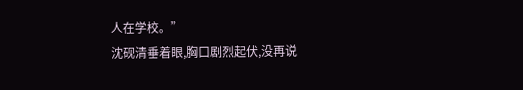人在学校。”
沈砚清垂着眼,胸口剧烈起伏,没再说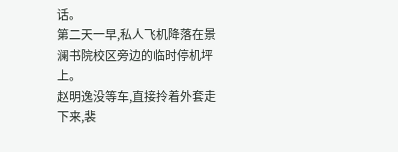话。
第二天一早,私人飞机降落在景澜书院校区旁边的临时停机坪上。
赵明逸没等车,直接拎着外套走下来,裴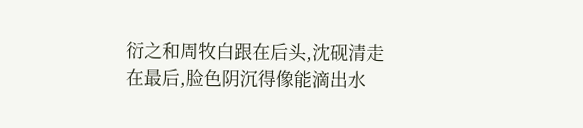衍之和周牧白跟在后头,沈砚清走在最后,脸色阴沉得像能滴出水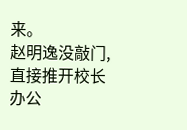来。
赵明逸没敲门,直接推开校长办公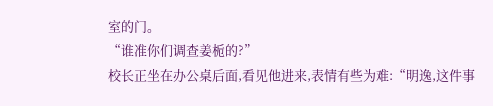室的门。
“谁准你们调查姜栀的?”
校长正坐在办公桌后面,看见他进来,表情有些为难:“明逸,这件事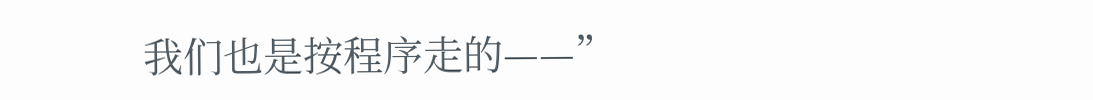我们也是按程序走的——”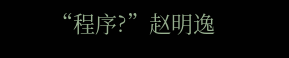“程序?”赵明逸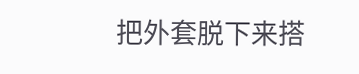把外套脱下来搭